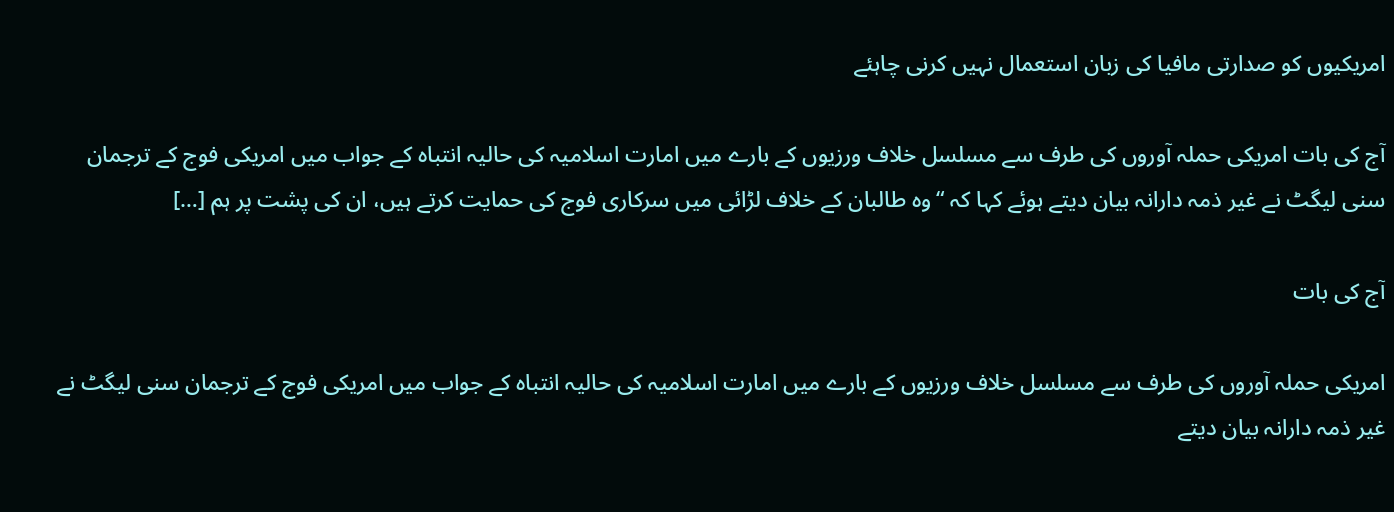امریکیوں کو صدارتی مافیا کی زبان استعمال نہیں کرنی چاہئے

آج کی بات امریکی حملہ آوروں کی طرف سے مسلسل خلاف ورزیوں کے بارے میں امارت اسلامیہ کی حالیہ انتباہ کے جواب میں امریکی فوج کے ترجمان سنی لیگٹ نے غیر ذمہ دارانہ بیان دیتے ہوئے کہا کہ “وہ طالبان کے خلاف لڑائی میں سرکاری فوج کی حمایت کرتے ہیں، ان کی پشت پر ہم […]

آج کی بات

امریکی حملہ آوروں کی طرف سے مسلسل خلاف ورزیوں کے بارے میں امارت اسلامیہ کی حالیہ انتباہ کے جواب میں امریکی فوج کے ترجمان سنی لیگٹ نے غیر ذمہ دارانہ بیان دیتے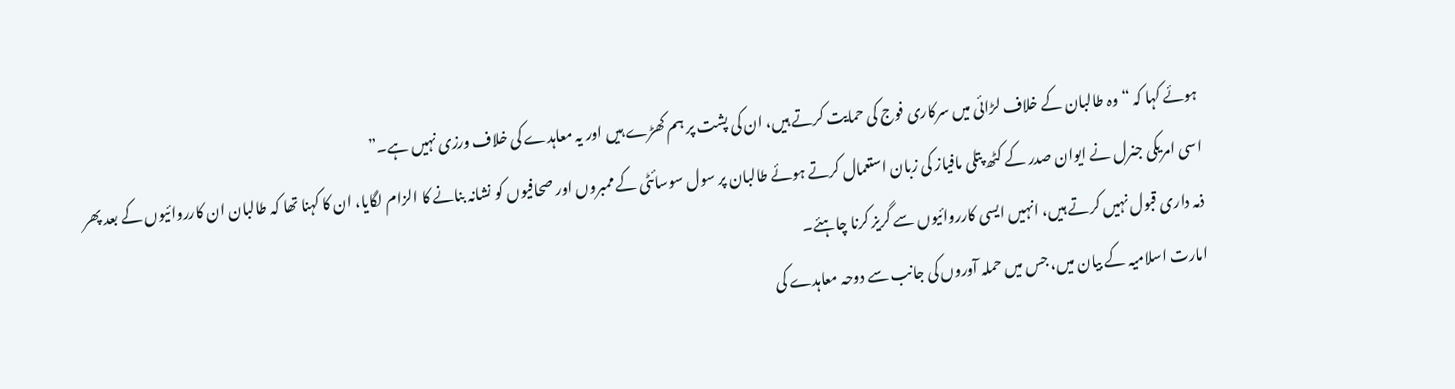ہوئے کہا کہ “وہ طالبان کے خلاف لڑائی میں سرکاری فوج کی حمایت کرتے ہیں، ان کی پشت پر ہم کھڑے ہیں اور یہ معاہدے کی خلاف ورزی نہیں ہے۔”
اسی امریکی جنرل نے ایوان صدر کے کٹھ پتلی مافیاز کی زبان استعمال کرتے ہوئے طالبان پر سول سوسائٹی کے ممبروں اور صحافیوں کو نشانہ بنانے کا الزام لگایا، ان کا کہنا تھا کہ طالبان ان کارروائیوں کے بعد پھر ذمہ داری قبول نہیں کرتے ہیں، انہیں ایسی کارروائیوں سے گریز کرنا چاہئے۔
امارت اسلامیہ کے بیان میں، جس میں حملہ آوروں کی جانب سے دوحہ معاہدے کی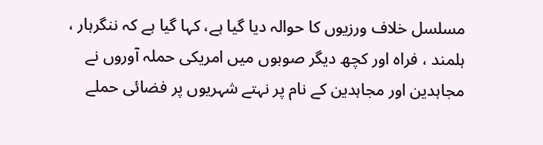مسلسل خلاف ورزیوں کا حوالہ دیا گیا ہے، کہا گیا ہے کہ ننگرہار ، ہلمند ، فراہ اور کچھ دیگر صوبوں میں امریکی حملہ آوروں نے مجاہدین اور مجاہدین کے نام پر نہتے شہریوں پر فضائی حملے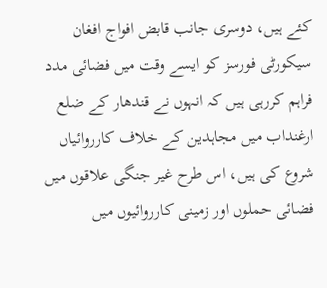کئے ہیں، دوسری جانب قابض افواج افغان سیکورٹی فورسز کو ایسے وقت میں فضائی مدد فراہم کررہی ہیں کہ انہوں نے قندھار کے ضلع ارغنداب میں مجاہدین کے خلاف کارروائیاں شروع کی ہیں، اس طرح غیر جنگی علاقوں میں فضائی حملوں اور زمینی کارروائیوں میں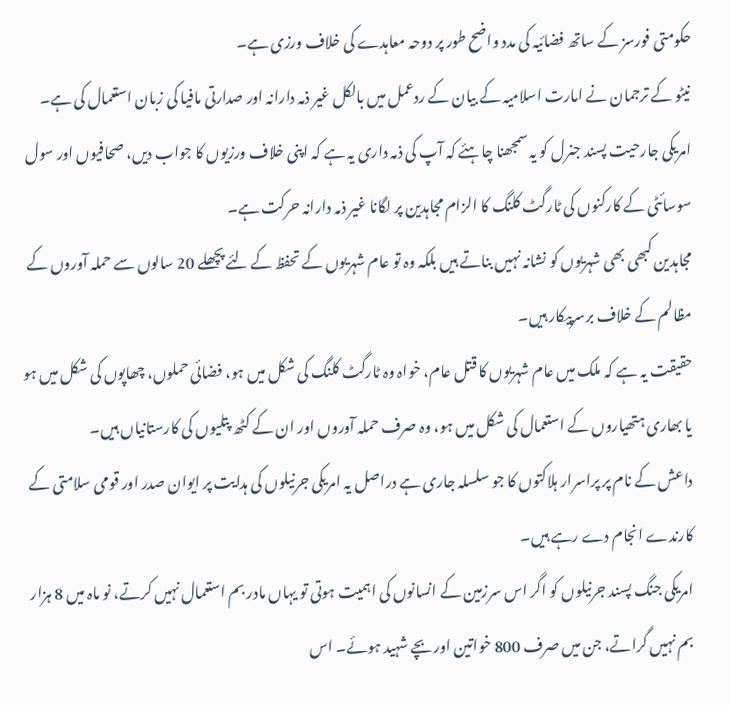حکومتی فورسز کے ساتھ فضائیہ کی مدد واضح طور پر دوحہ معاہدے کی خلاف ورزی ہے۔
نیٹو کے ترجمان نے امارت اسلامیہ کے بیان کے ردعمل میں بالکل غیر ذمہ دارانہ اور صدارتی مافیا کی زبان استعمال کی ہے۔
امریکی جارحیت پسند جنرل کو یہ سمجھنا چاہئے کہ آپ کی ذمہ داری یہ ہے کہ اپنی خلاف ورزیوں کا جواب دیں، صحافیوں اور سول سوسائٹی کے کارکنوں کی ٹارگٹ کلنگ کا الزام مجاہدین پر لگانا غیر ذمہ دارانہ حرکت ہے۔
مجاہدین کبھی بھی شہریوں کو نشانہ نہیں بناتے ہیں بلکہ وہ تو عام شہریوں کے تحفظ کے لئے پچھلے 20 سالوں سے حملہ آوروں کے مظالم کے خلاف برسرپیکار ہیں۔
حقیقت یہ ہے کہ ملک میں عام شہریوں کا قتل عام، خواہ وہ ٹارگٹ کلنگ کی شکل میں ہو، فضائی حملوں، چھاپوں کی شکل میں ہو یا بھاری ہتھیاروں کے استعمال کی شکل میں ہو، وہ صرف حملہ آوروں اور ان کے کٹھ پتلیوں کی کارستانیاں ہیں۔
داعش کے نام پر پراسرار ہلاکتوں کا جو سلسلہ جاری ہے دراصل یہ امریکی جرنیلوں کی ہدایت پر ایوان صدر اور قومی سلامتی کے کارندے انجام دے رہے ہیں۔
امریکی جنگ پسند جرنیلوں کو اگر اس سرزمین کے انسانوں کی اہمیت ہوتی تو یہاں مادر بم استعمال نہیں کرتے، نو ماہ میں 8 ہزار بم نہیں گراتے، جن میں صرف 800 خواتین اور بچے شہید ہوئے۔ اس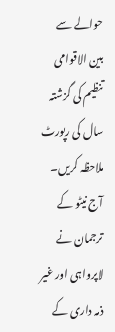حوالے سے بین الاقوامی تنظیم کی گزشتہ سال کی رپورٹ ملاحظہ کریں۔
آج نیٹو کے ترجمان نے لاپرواہی اور غیر ذمہ داری کے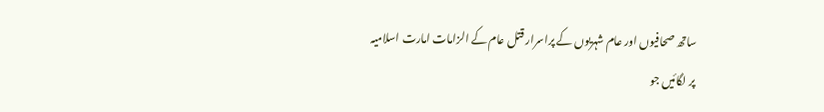ساتھ صحافیوں اور عام شہریوں کے پراسرار قتل عام کے الزامات امارت اسلامیہ پر لگائیں جو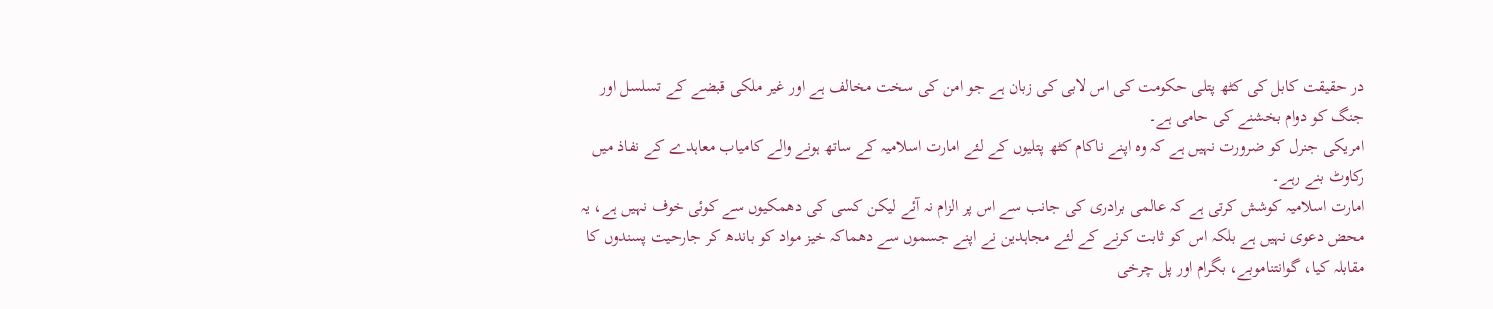در حقیقت کابل کی کٹھ پتلی حکومت کی اس لابی کی زبان ہے جو امن کی سخت مخالف ہے اور غیر ملکی قبضے کے تسلسل اور جنگ کو دوام بخشنے کی حامی ہے۔
امریکی جنرل کو ضرورت نہیں ہے کہ وہ اپنے ناکام کٹھ پتلیوں کے لئے امارت اسلامیہ کے ساتھ ہونے والے کامیاب معاہدے کے نفاذ میں رکاوٹ بنے رہے۔
امارت اسلامیہ کوشش کرتی ہے کہ عالمی برادری کی جانب سے اس پر الزام نہ آئے لیکن کسی کی دھمکیوں سے کوئی خوف نہیں ہے، یہ محض دعوی نہیں ہے بلکہ اس کو ثابت کرنے کے لئے مجاہدین نے اپنے جسموں سے دھماکہ خیز مواد کو باندھ کر جارحیت پسندوں کا مقابلہ کیا، گوانتناموبے، بگرام اور پل چرخی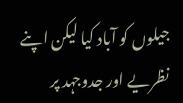جیلوں کو آباد کیا لیکن اپنے نظریے اور جدوجہد پر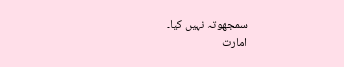سمجھوتہ نہیں کیا۔
امارت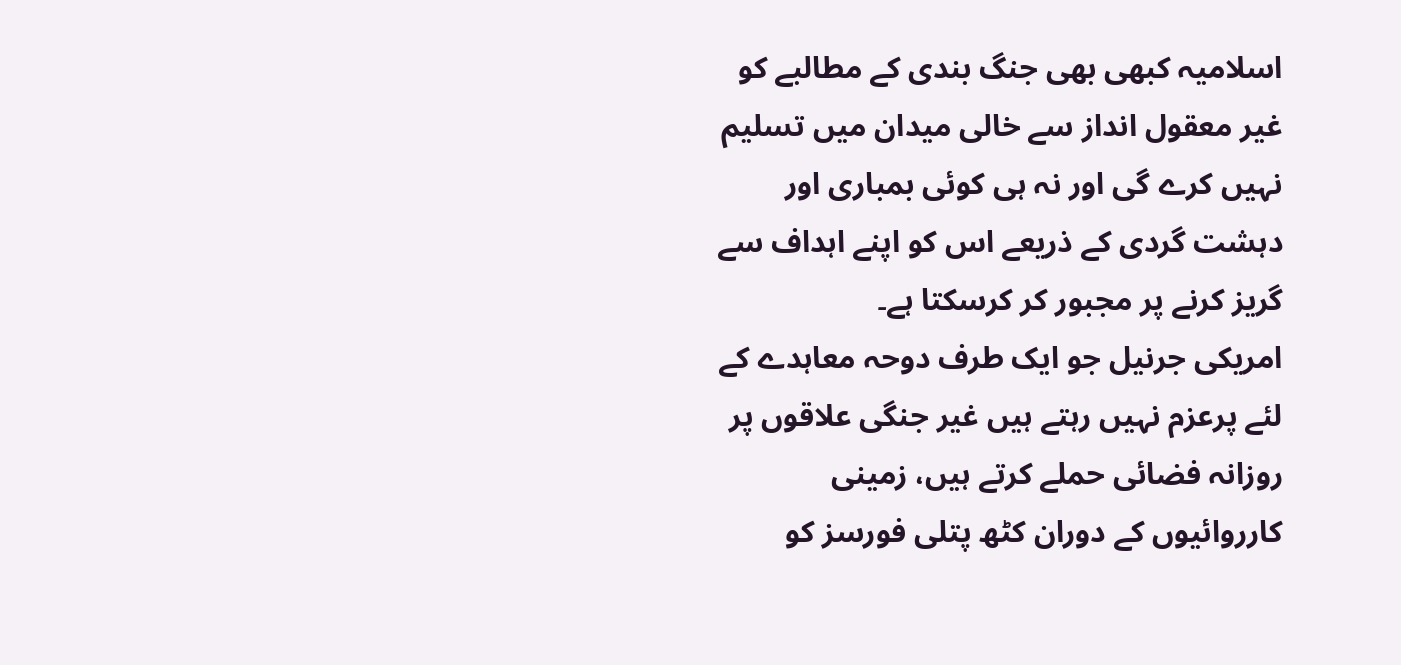اسلامیہ کبھی بھی جنگ بندی کے مطالبے کو غیر معقول انداز سے خالی میدان میں تسلیم نہیں کرے گی اور نہ ہی کوئی بمباری اور دہشت گردی کے ذریعے اس کو اپنے اہداف سے گریز کرنے پر مجبور کر کرسکتا ہے۔
امریکی جرنیل جو ایک طرف دوحہ معاہدے کے لئے پرعزم نہیں رہتے ہیں غیر جنگی علاقوں پر روزانہ فضائی حملے کرتے ہیں، زمینی کارروائیوں کے دوران کٹھ پتلی فورسز کو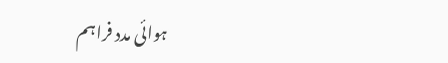ہوائی مدد فراہم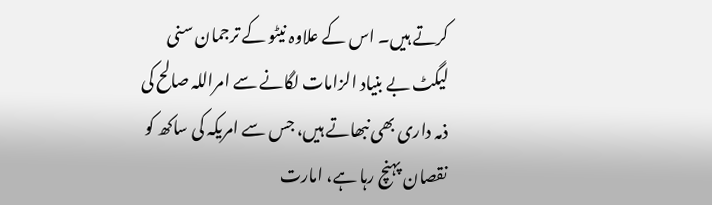کرتے ہیں۔ اس کے علاوہ نیٹو کے ترجمان سنی لیگٹ بے بنیاد الزامات لگانے سے امراللہ صالح کی ذمہ داری بھی نبھاتے ہیں، جس سے امریکہ کی ساکھ کو نقصان پہنچ رہا ہے، امارت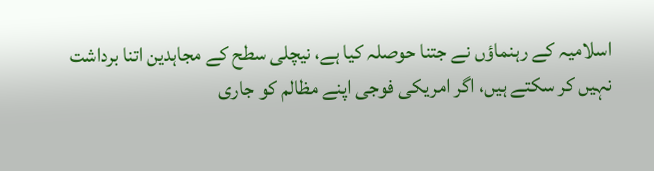اسلامیہ کے رہنماؤں نے جتنا حوصلہ کیا ہے، نیچلی سطح کے مجاہدین اتنا برداشت نہیں کر سکتے ہیں، اگر امریکی فوجی اپنے مظالم کو جاری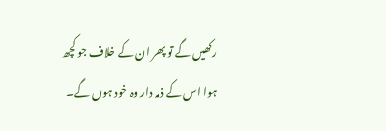رکھیں گے تو پھر ان کے خلاف جو کچھ ہوا اس کے ذمہ دار وہ خود ہوں گے۔